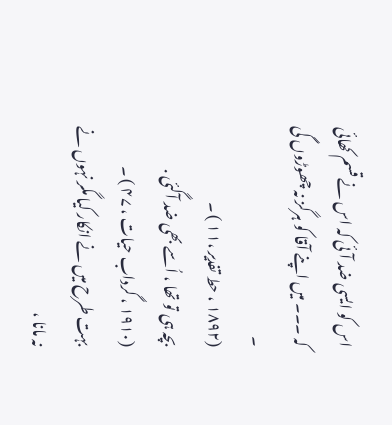اس کو ایسی ضد آئی کہ اس نے قسم کھائی کہ ۔۔۔ میں اپنے آقا کو ہرگز نہ چھوڑوں گی ۔
(۱۸۹۲ ، حط تفدیر ،۱۱ ) ۔
بچہ ہی تو تھا ، اُسے بھی ضد آگئی .
(۱۹۱۰ ، گرداب حیات ، ۴۷ ) ۔
بہت طرح میں نے انکار کیا مگر نہوں نے نہ مانا ،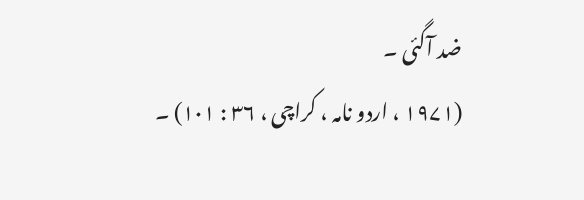ضد آگئی ۔
(۱۹۷۱ ، اردو نامہ ، کراچی ، ۳۶ : ۱۰۱) ۔